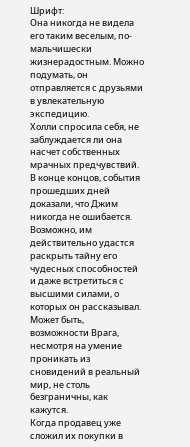Шрифт:
Она никогда не видела его таким веселым, по-мальчишески жизнерадостным. Можно подумать, он отправляется с друзьями в увлекательную экспедицию.
Холли спросила себя, не заблуждается ли она насчет собственных мрачных предчувствий. В конце концов, события прошедших дней доказали, что Джим никогда не ошибается. Возможно, им действительно удастся раскрыть тайну его чудесных способностей и даже встретиться с высшими силами, о которых он рассказывал. Может быть, возможности Врага, несмотря на умение проникать из сновидений в реальный мир, не столь безграничны, как кажутся.
Когда продавец уже сложил их покупки в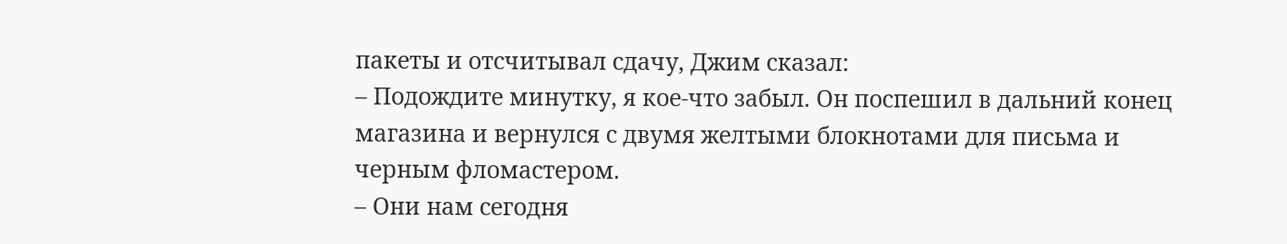пакеты и отсчитывал сдачу, Джим сказал:
– Подождите минутку, я кое-что забыл. Он поспешил в дальний конец магазина и вернулся с двумя желтыми блокнотами для письма и черным фломастером.
– Они нам сегодня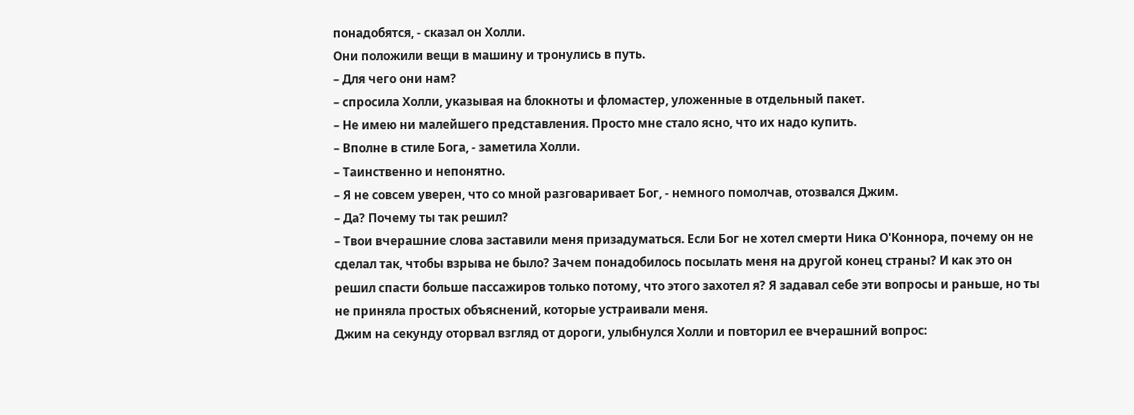понадобятся, - сказал он Холли.
Они положили вещи в машину и тронулись в путь.
– Для чего они нам?
– спросила Холли, указывая на блокноты и фломастер, уложенные в отдельный пакет.
– Не имею ни малейшего представления. Просто мне стало ясно, что их надо купить.
– Вполне в стиле Бога, - заметила Холли.
– Таинственно и непонятно.
– Я не совсем уверен, что со мной разговаривает Бог, - немного помолчав, отозвался Джим.
– Да? Почему ты так решил?
– Твои вчерашние слова заставили меня призадуматься. Если Бог не хотел смерти Ника О'Коннора, почему он не сделал так, чтобы взрыва не было? Зачем понадобилось посылать меня на другой конец страны? И как это он решил спасти больше пассажиров только потому, что этого захотел я? Я задавал себе эти вопросы и раньше, но ты не приняла простых объяснений, которые устраивали меня.
Джим на секунду оторвал взгляд от дороги, улыбнулся Холли и повторил ее вчерашний вопрос: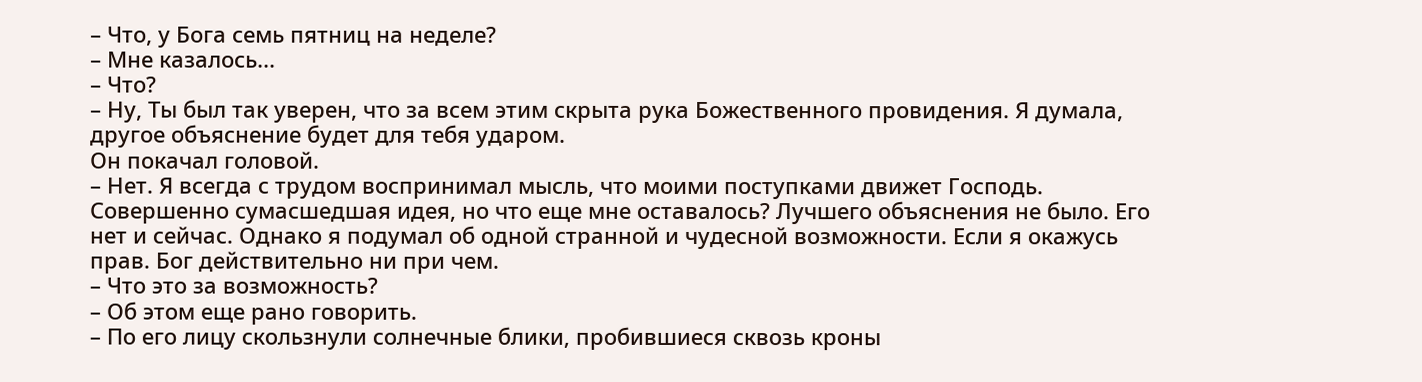– Что, у Бога семь пятниц на неделе?
– Мне казалось...
– Что?
– Ну, Ты был так уверен, что за всем этим скрыта рука Божественного провидения. Я думала, другое объяснение будет для тебя ударом.
Он покачал головой.
– Нет. Я всегда с трудом воспринимал мысль, что моими поступками движет Господь. Совершенно сумасшедшая идея, но что еще мне оставалось? Лучшего объяснения не было. Его нет и сейчас. Однако я подумал об одной странной и чудесной возможности. Если я окажусь прав. Бог действительно ни при чем.
– Что это за возможность?
– Об этом еще рано говорить.
– По его лицу скользнули солнечные блики, пробившиеся сквозь кроны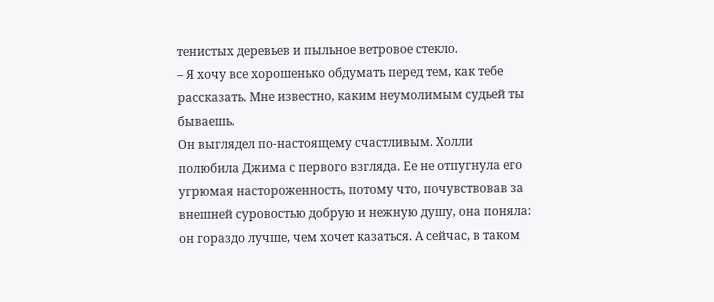тенистых деревьев и пыльное ветровое стекло.
– Я хочу все хорошенько обдумать перед тем, как тебе рассказать. Мне известно, каким неумолимым судьей ты бываешь.
Он выглядел по-настоящему счастливым. Холли полюбила Джима с первого взгляда. Ее не отпугнула его угрюмая настороженность, потому что, почувствовав за внешней суровостью добрую и нежную душу, она поняла: он гораздо лучше, чем хочет казаться. А сейчас, в таком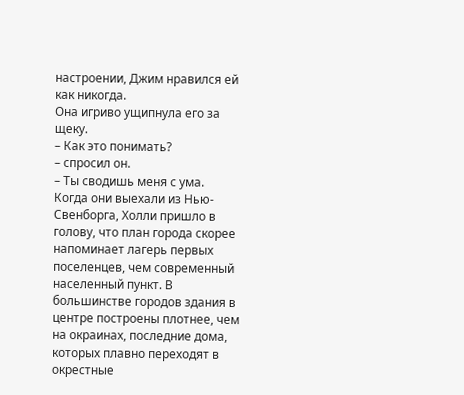настроении, Джим нравился ей как никогда.
Она игриво ущипнула его за щеку.
– Как это понимать?
– спросил он.
– Ты сводишь меня с ума.
Когда они выехали из Нью-Свенборга, Холли пришло в голову, что план города скорее напоминает лагерь первых поселенцев, чем современный населенный пункт. В большинстве городов здания в центре построены плотнее, чем на окраинах, последние дома, которых плавно переходят в окрестные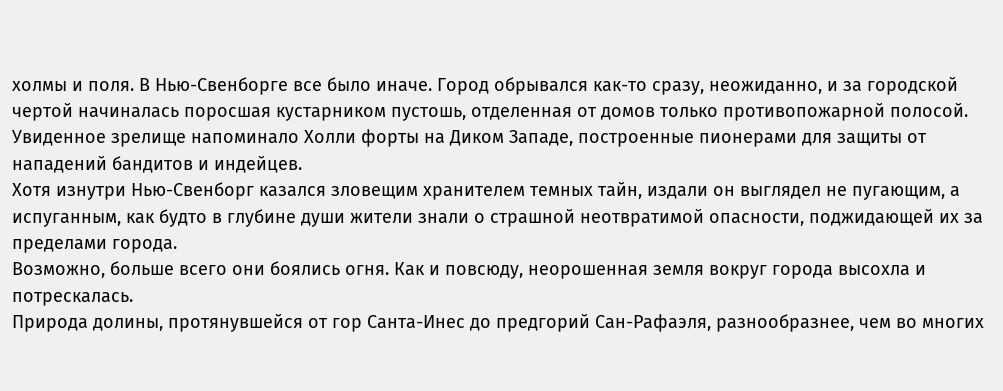холмы и поля. В Нью-Свенборге все было иначе. Город обрывался как-то сразу, неожиданно, и за городской чертой начиналась поросшая кустарником пустошь, отделенная от домов только противопожарной полосой. Увиденное зрелище напоминало Холли форты на Диком Западе, построенные пионерами для защиты от нападений бандитов и индейцев.
Хотя изнутри Нью-Свенборг казался зловещим хранителем темных тайн, издали он выглядел не пугающим, а испуганным, как будто в глубине души жители знали о страшной неотвратимой опасности, поджидающей их за пределами города.
Возможно, больше всего они боялись огня. Как и повсюду, неорошенная земля вокруг города высохла и потрескалась.
Природа долины, протянувшейся от гор Санта-Инес до предгорий Сан-Рафаэля, разнообразнее, чем во многих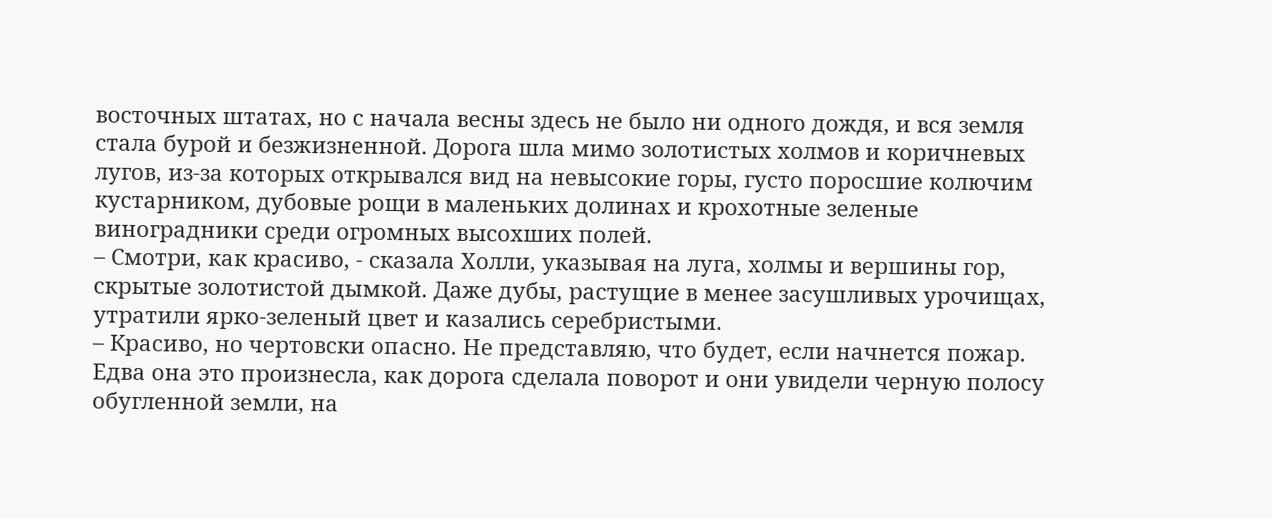восточных штатах, но с начала весны здесь не было ни одного дождя, и вся земля стала бурой и безжизненной. Дорога шла мимо золотистых холмов и коричневых лугов, из-за которых открывался вид на невысокие горы, густо поросшие колючим кустарником, дубовые рощи в маленьких долинах и крохотные зеленые виноградники среди огромных высохших полей.
– Смотри, как красиво, - сказала Холли, указывая на луга, холмы и вершины гор, скрытые золотистой дымкой. Даже дубы, растущие в менее засушливых урочищах, утратили ярко-зеленый цвет и казались серебристыми.
– Красиво, но чертовски опасно. Не представляю, что будет, если начнется пожар.
Едва она это произнесла, как дорога сделала поворот и они увидели черную полосу обугленной земли, на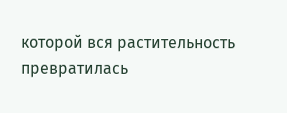которой вся растительность превратилась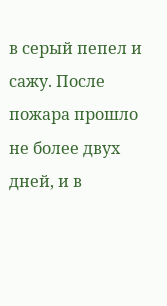в серый пепел и сажу. После пожара прошло не более двух дней, и в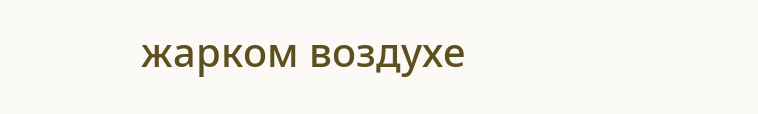жарком воздухе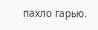пахло гарью.